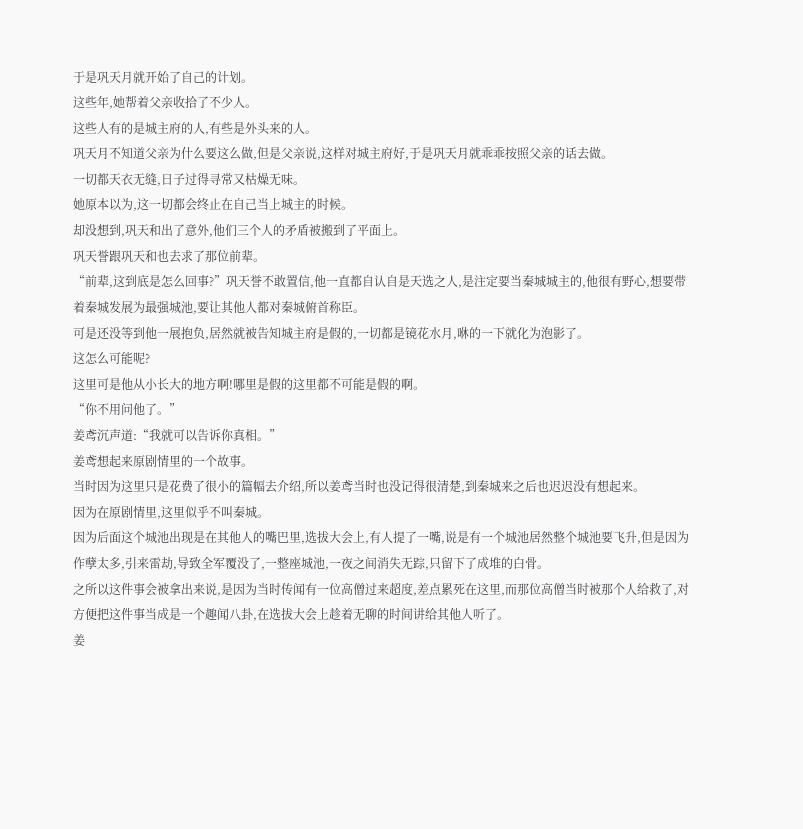于是巩天月就开始了自己的计划。
这些年,她帮着父亲收拾了不少人。
这些人有的是城主府的人,有些是外头来的人。
巩天月不知道父亲为什么要这么做,但是父亲说,这样对城主府好,于是巩天月就乖乖按照父亲的话去做。
一切都天衣无缝,日子过得寻常又枯燥无味。
她原本以为,这一切都会终止在自己当上城主的时候。
却没想到,巩天和出了意外,他们三个人的矛盾被搬到了平面上。
巩天誉跟巩天和也去求了那位前辈。
“前辈,这到底是怎么回事?”巩天誉不敢置信,他一直都自认自是天选之人,是注定要当秦城城主的,他很有野心,想要带着秦城发展为最强城池,要让其他人都对秦城俯首称臣。
可是还没等到他一展抱负,居然就被告知城主府是假的,一切都是镜花水月,咻的一下就化为泡影了。
这怎么可能呢?
这里可是他从小长大的地方啊!哪里是假的这里都不可能是假的啊。
“你不用问他了。”
姜鸢沉声道:“我就可以告诉你真相。”
姜鸢想起来原剧情里的一个故事。
当时因为这里只是花费了很小的篇幅去介绍,所以姜鸢当时也没记得很清楚,到秦城来之后也迟迟没有想起来。
因为在原剧情里,这里似乎不叫秦城。
因为后面这个城池出现是在其他人的嘴巴里,选拔大会上,有人提了一嘴,说是有一个城池居然整个城池要飞升,但是因为作孽太多,引来雷劫,导致全军覆没了,一整座城池,一夜之间消失无踪,只留下了成堆的白骨。
之所以这件事会被拿出来说,是因为当时传闻有一位高僧过来超度,差点累死在这里,而那位高僧当时被那个人给救了,对方便把这件事当成是一个趣闻八卦,在选拔大会上趁着无聊的时间讲给其他人听了。
姜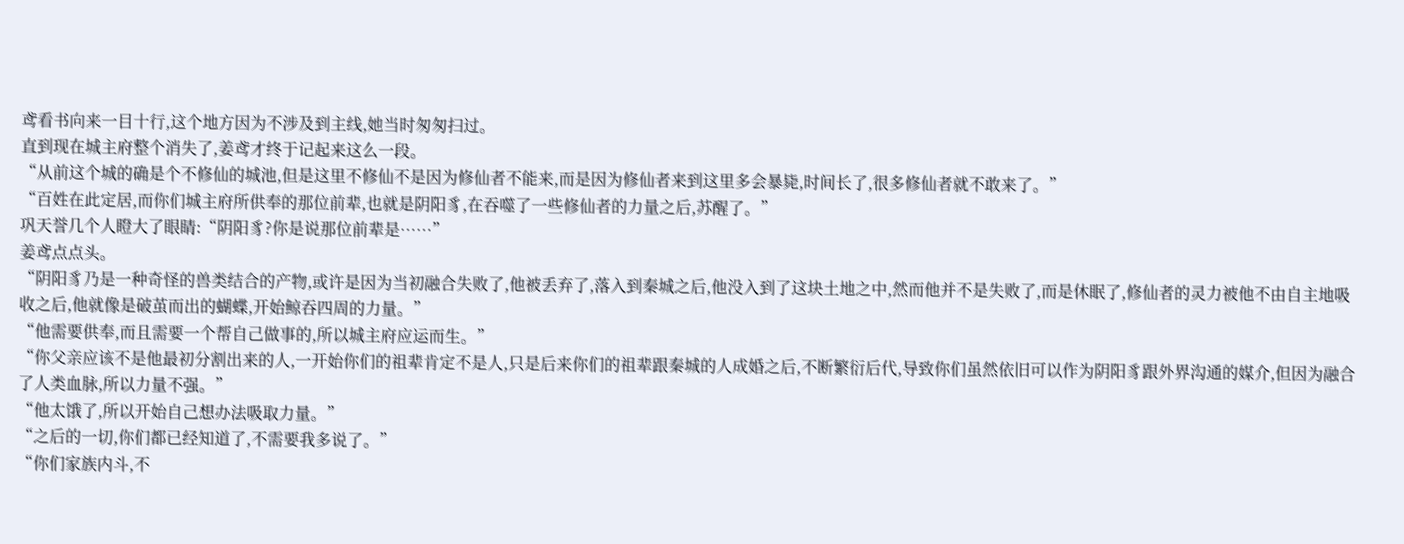鸢看书向来一目十行,这个地方因为不涉及到主线,她当时匆匆扫过。
直到现在城主府整个消失了,姜鸢才终于记起来这么一段。
“从前这个城的确是个不修仙的城池,但是这里不修仙不是因为修仙者不能来,而是因为修仙者来到这里多会暴毙,时间长了,很多修仙者就不敢来了。”
“百姓在此定居,而你们城主府所供奉的那位前辈,也就是阴阳豸,在吞噬了一些修仙者的力量之后,苏醒了。”
巩天誉几个人瞪大了眼睛:“阴阳豸?你是说那位前辈是……”
姜鸢点点头。
“阴阳豸乃是一种奇怪的兽类结合的产物,或许是因为当初融合失败了,他被丢弃了,落入到秦城之后,他没入到了这块土地之中,然而他并不是失败了,而是休眠了,修仙者的灵力被他不由自主地吸收之后,他就像是破茧而出的蝴蝶,开始鲸吞四周的力量。”
“他需要供奉,而且需要一个帮自己做事的,所以城主府应运而生。”
“你父亲应该不是他最初分割出来的人,一开始你们的祖辈肯定不是人,只是后来你们的祖辈跟秦城的人成婚之后,不断繁衍后代,导致你们虽然依旧可以作为阴阳豸跟外界沟通的媒介,但因为融合了人类血脉,所以力量不强。”
“他太饿了,所以开始自己想办法吸取力量。”
“之后的一切,你们都已经知道了,不需要我多说了。”
“你们家族内斗,不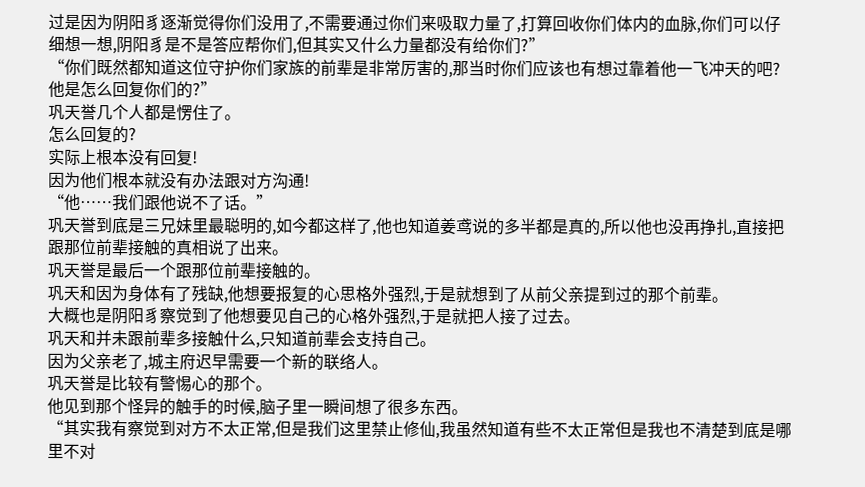过是因为阴阳豸逐渐觉得你们没用了,不需要通过你们来吸取力量了,打算回收你们体内的血脉,你们可以仔细想一想,阴阳豸是不是答应帮你们,但其实又什么力量都没有给你们?”
“你们既然都知道这位守护你们家族的前辈是非常厉害的,那当时你们应该也有想过靠着他一飞冲天的吧?他是怎么回复你们的?”
巩天誉几个人都是愣住了。
怎么回复的?
实际上根本没有回复!
因为他们根本就没有办法跟对方沟通!
“他……我们跟他说不了话。”
巩天誉到底是三兄妹里最聪明的,如今都这样了,他也知道姜鸢说的多半都是真的,所以他也没再挣扎,直接把跟那位前辈接触的真相说了出来。
巩天誉是最后一个跟那位前辈接触的。
巩天和因为身体有了残缺,他想要报复的心思格外强烈,于是就想到了从前父亲提到过的那个前辈。
大概也是阴阳豸察觉到了他想要见自己的心格外强烈,于是就把人接了过去。
巩天和并未跟前辈多接触什么,只知道前辈会支持自己。
因为父亲老了,城主府迟早需要一个新的联络人。
巩天誉是比较有警惕心的那个。
他见到那个怪异的触手的时候,脑子里一瞬间想了很多东西。
“其实我有察觉到对方不太正常,但是我们这里禁止修仙,我虽然知道有些不太正常但是我也不清楚到底是哪里不对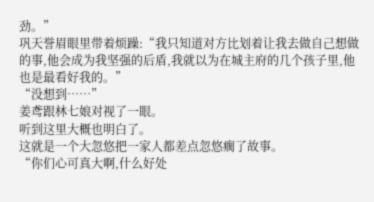劲。”
巩天誉眉眼里带着烦躁:“我只知道对方比划着让我去做自己想做的事,他会成为我坚强的后盾,我就以为在城主府的几个孩子里,他也是最看好我的。”
“没想到……”
姜鸢跟林七娘对视了一眼。
听到这里大概也明白了。
这就是一个大忽悠把一家人都差点忽悠瘸了故事。
“你们心可真大啊,什么好处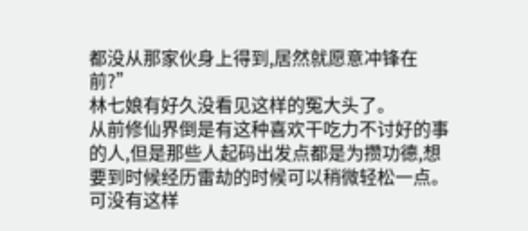都没从那家伙身上得到,居然就愿意冲锋在前?”
林七娘有好久没看见这样的冤大头了。
从前修仙界倒是有这种喜欢干吃力不讨好的事的人,但是那些人起码出发点都是为攒功德,想要到时候经历雷劫的时候可以稍微轻松一点。
可没有这样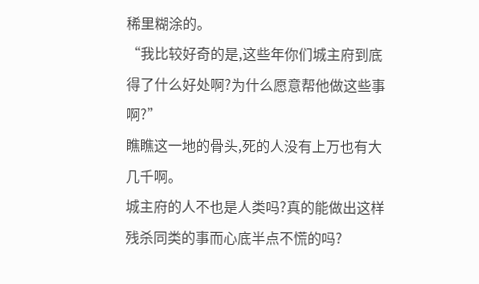稀里糊涂的。
“我比较好奇的是,这些年你们城主府到底得了什么好处啊?为什么愿意帮他做这些事啊?”
瞧瞧这一地的骨头,死的人没有上万也有大几千啊。
城主府的人不也是人类吗?真的能做出这样残杀同类的事而心底半点不慌的吗?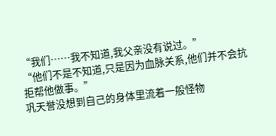“我们……我不知道,我父亲没有说过。”
“他们不是不知道,只是因为血脉关系,他们并不会抗拒帮他做事。”
巩天誉没想到自己的身体里流着一般怪物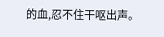的血,忍不住干呕出声。